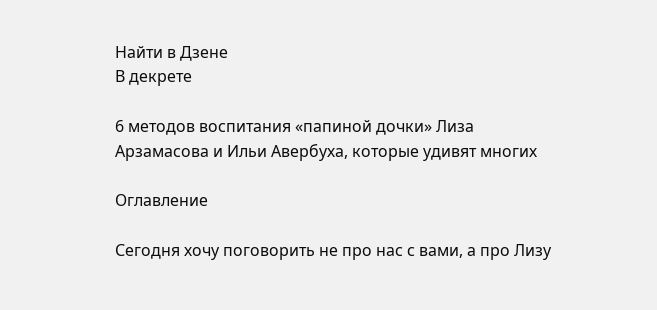Найти в Дзене
В декрете

6 методов воспитания «папиной дочки» Лиза Арзамасова и Ильи Авербуха, которые удивят многих

Оглавление

Сегодня хочу поговорить не про нас с вами, а про Лизу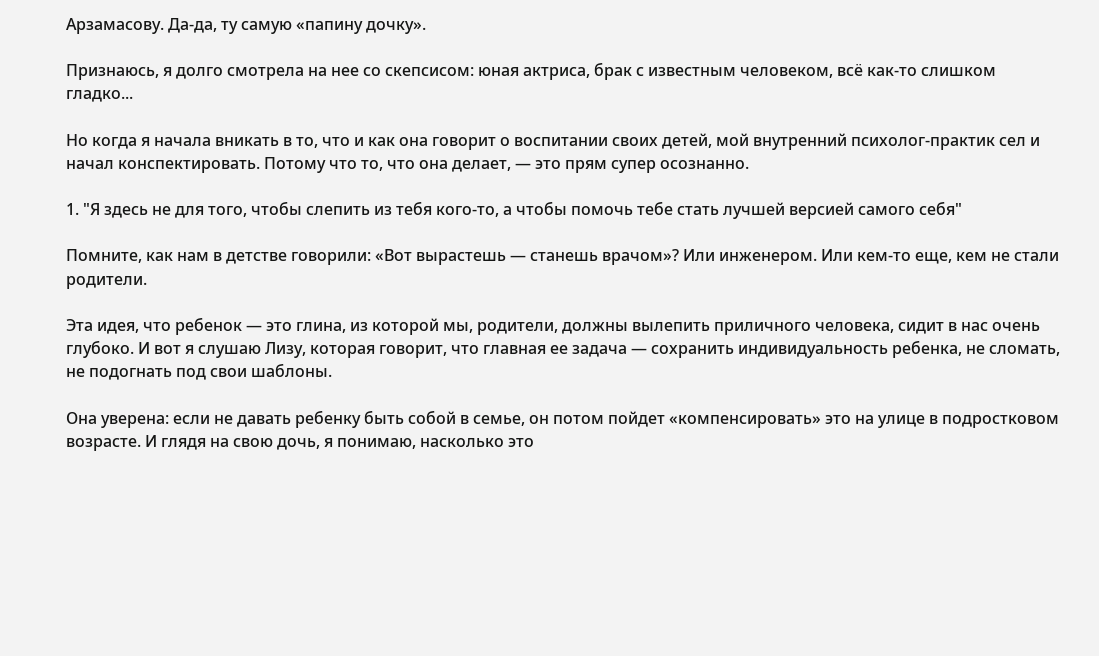Арзамасову. Да-да, ту самую «папину дочку».

Признаюсь, я долго смотрела на нее со скепсисом: юная актриса, брак с известным человеком, всё как-то слишком гладко...

Но когда я начала вникать в то, что и как она говорит о воспитании своих детей, мой внутренний психолог-практик сел и начал конспектировать. Потому что то, что она делает, — это прям супер осознанно.

1. "Я здесь не для того, чтобы слепить из тебя кого-то, а чтобы помочь тебе стать лучшей версией самого себя"

Помните, как нам в детстве говорили: «Вот вырастешь — станешь врачом»? Или инженером. Или кем-то еще, кем не стали родители.

Эта идея, что ребенок — это глина, из которой мы, родители, должны вылепить приличного человека, сидит в нас очень глубоко. И вот я слушаю Лизу, которая говорит, что главная ее задача — сохранить индивидуальность ребенка, не сломать, не подогнать под свои шаблоны.

Она уверена: если не давать ребенку быть собой в семье, он потом пойдет «компенсировать» это на улице в подростковом возрасте. И глядя на свою дочь, я понимаю, насколько это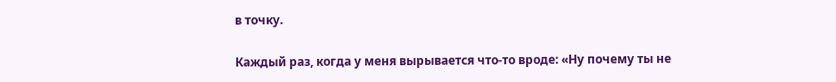в точку.

Каждый раз, когда у меня вырывается что-то вроде: «Ну почему ты не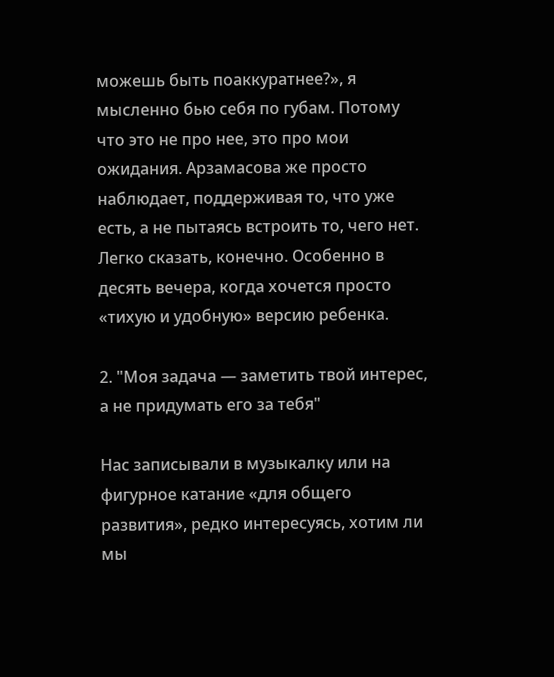можешь быть поаккуратнее?», я мысленно бью себя по губам. Потому что это не про нее, это про мои ожидания. Арзамасова же просто наблюдает, поддерживая то, что уже есть, а не пытаясь встроить то, чего нет. Легко сказать, конечно. Особенно в десять вечера, когда хочется просто «тихую и удобную» версию ребенка.

2. "Моя задача — заметить твой интерес, а не придумать его за тебя"

Нас записывали в музыкалку или на фигурное катание «для общего развития», редко интересуясь, хотим ли мы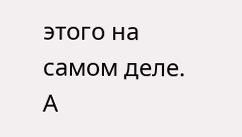этого на самом деле. А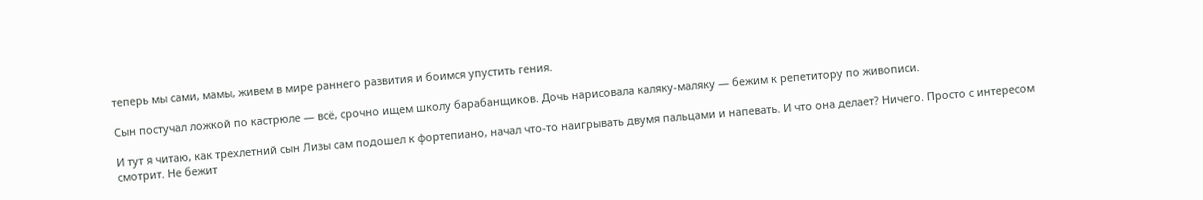теперь мы сами, мамы, живем в мире раннего развития и боимся упустить гения.

Сын постучал ложкой по кастрюле — всё, срочно ищем школу барабанщиков. Дочь нарисовала каляку-маляку — бежим к репетитору по живописи.

И тут я читаю, как трехлетний сын Лизы сам подошел к фортепиано, начал что-то наигрывать двумя пальцами и напевать. И что она делает? Ничего. Просто с интересом смотрит. Не бежит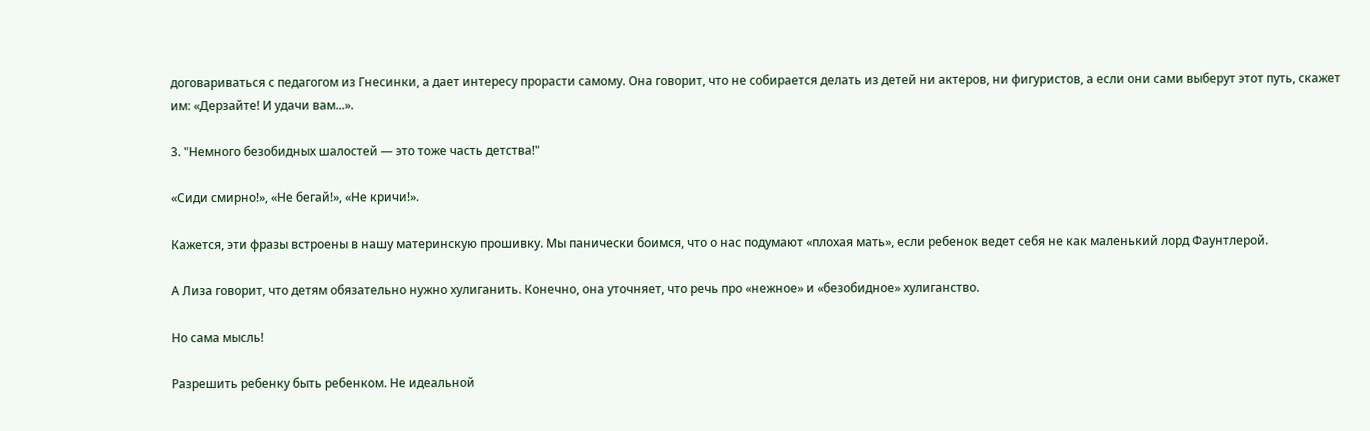договариваться с педагогом из Гнесинки, а дает интересу прорасти самому. Она говорит, что не собирается делать из детей ни актеров, ни фигуристов, а если они сами выберут этот путь, скажет им: «Дерзайте! И удачи вам...».

3. "Немного безобидных шалостей — это тоже часть детства!"

«Сиди смирно!», «Не бегай!», «Не кричи!».

Кажется, эти фразы встроены в нашу материнскую прошивку. Мы панически боимся, что о нас подумают «плохая мать», если ребенок ведет себя не как маленький лорд Фаунтлерой.

А Лиза говорит, что детям обязательно нужно хулиганить. Конечно, она уточняет, что речь про «нежное» и «безобидное» хулиганство.

Но сама мысль!

Разрешить ребенку быть ребенком. Не идеальной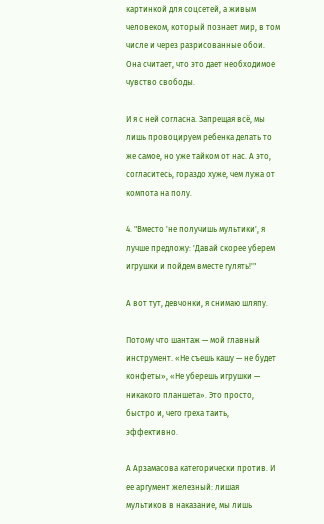картинкой для соцсетей, а живым человеком, который познает мир, в том числе и через разрисованные обои. Она считает, что это дает необходимое чувство свободы.

И я с ней согласна. Запрещая всё, мы лишь провоцируем ребенка делать то же самое, но уже тайком от нас. А это, согласитесь, гораздо хуже, чем лужа от компота на полу.

4. "Вместо 'не получишь мультики', я лучше предложу: 'Давай скорее уберем игрушки и пойдем вместе гулять!'"

А вот тут, девчонки, я снимаю шляпу.

Потому что шантаж — мой главный инструмент. «Не съешь кашу — не будет конфеты», «Не уберешь игрушки — никакого планшета». Это просто, быстро и, чего греха таить, эффективно.

А Арзамасова категорически против. И ее аргумент железный: лишая мультиков в наказание, мы лишь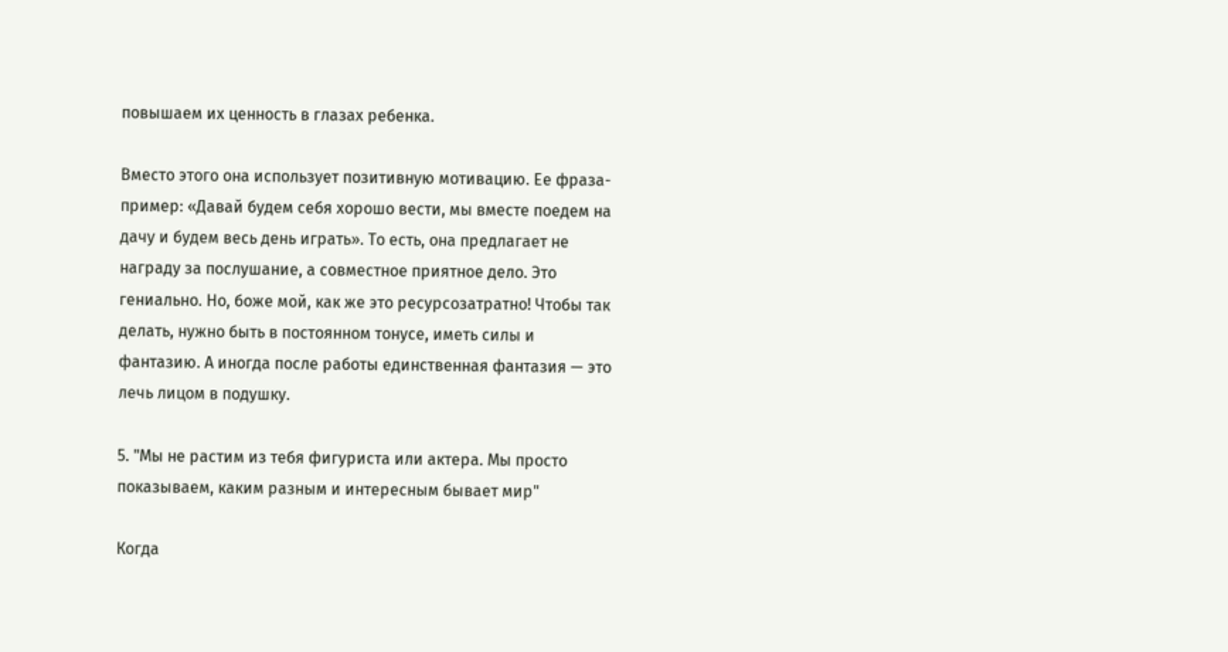повышаем их ценность в глазах ребенка.

Вместо этого она использует позитивную мотивацию. Ее фраза-пример: «Давай будем себя хорошо вести, мы вместе поедем на дачу и будем весь день играть». То есть, она предлагает не награду за послушание, а совместное приятное дело. Это гениально. Но, боже мой, как же это ресурсозатратно! Чтобы так делать, нужно быть в постоянном тонусе, иметь силы и фантазию. А иногда после работы единственная фантазия — это лечь лицом в подушку.

5. "Мы не растим из тебя фигуриста или актера. Мы просто показываем, каким разным и интересным бывает мир"

Когда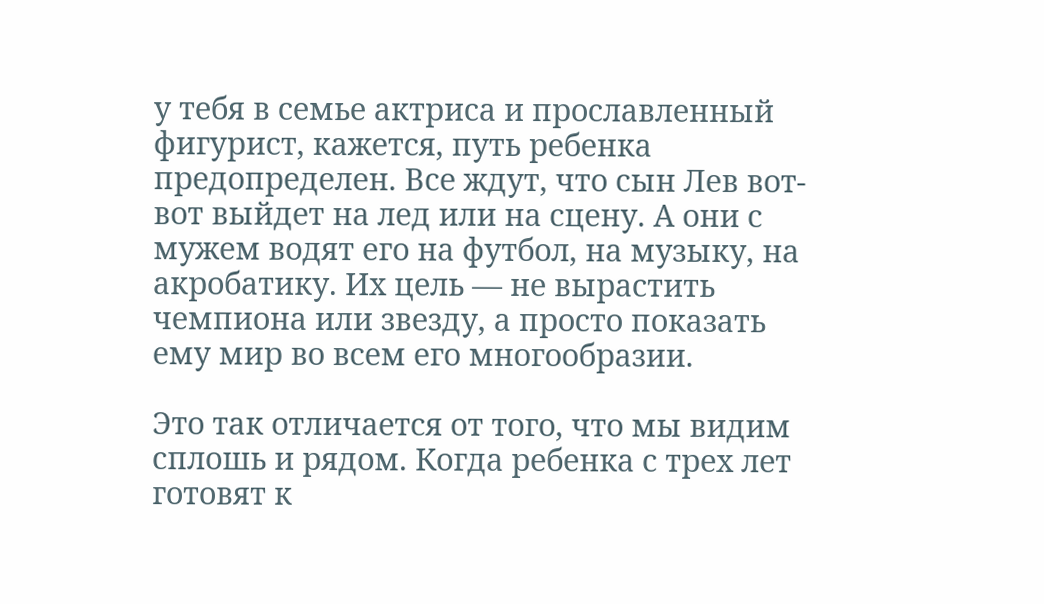у тебя в семье актриса и прославленный фигурист, кажется, путь ребенка предопределен. Все ждут, что сын Лев вот-вот выйдет на лед или на сцену. А они с мужем водят его на футбол, на музыку, на акробатику. Их цель — не вырастить чемпиона или звезду, а просто показать ему мир во всем его многообразии.

Это так отличается от того, что мы видим сплошь и рядом. Когда ребенка с трех лет готовят к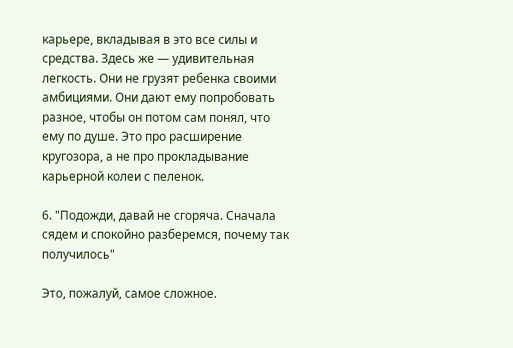карьере, вкладывая в это все силы и средства. Здесь же — удивительная легкость. Они не грузят ребенка своими амбициями. Они дают ему попробовать разное, чтобы он потом сам понял, что ему по душе. Это про расширение кругозора, а не про прокладывание карьерной колеи с пеленок.

6. "Подожди, давай не сгоряча. Сначала сядем и спокойно разберемся, почему так получилось"

Это, пожалуй, самое сложное.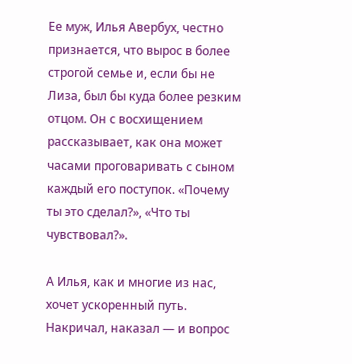Ее муж, Илья Авербух, честно признается, что вырос в более строгой семье и, если бы не Лиза, был бы куда более резким отцом. Он с восхищением рассказывает, как она может часами проговаривать с сыном каждый его поступок. «Почему ты это сделал?», «Что ты чувствовал?».

А Илья, как и многие из нас, хочет ускоренный путь. Накричал, наказал — и вопрос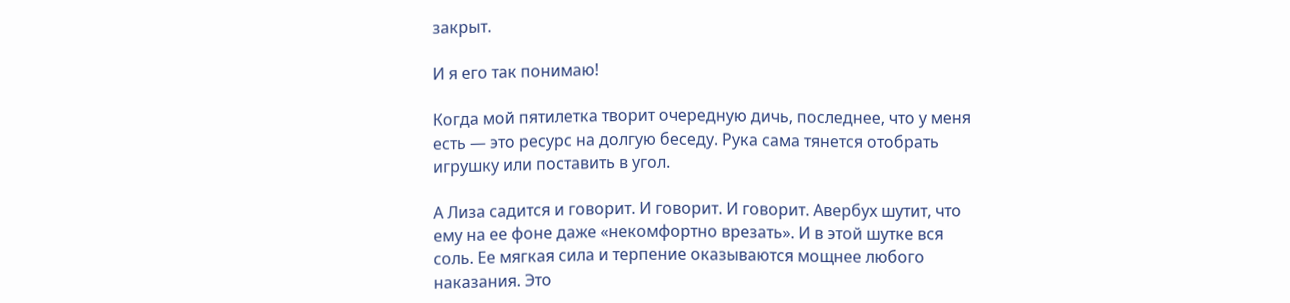закрыт.

И я его так понимаю!

Когда мой пятилетка творит очередную дичь, последнее, что у меня есть — это ресурс на долгую беседу. Рука сама тянется отобрать игрушку или поставить в угол.

А Лиза садится и говорит. И говорит. И говорит. Авербух шутит, что ему на ее фоне даже «некомфортно врезать». И в этой шутке вся соль. Ее мягкая сила и терпение оказываются мощнее любого наказания. Это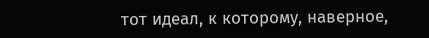тот идеал, к которому, наверное,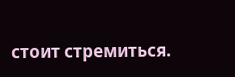стоит стремиться.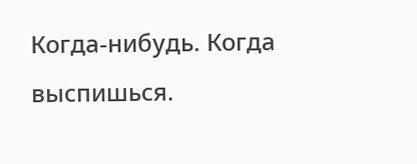Когда-нибудь. Когда выспишься.